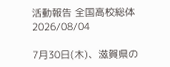活動報告 全国高校総体
2026/08/04

7月30日(木)、滋賀県の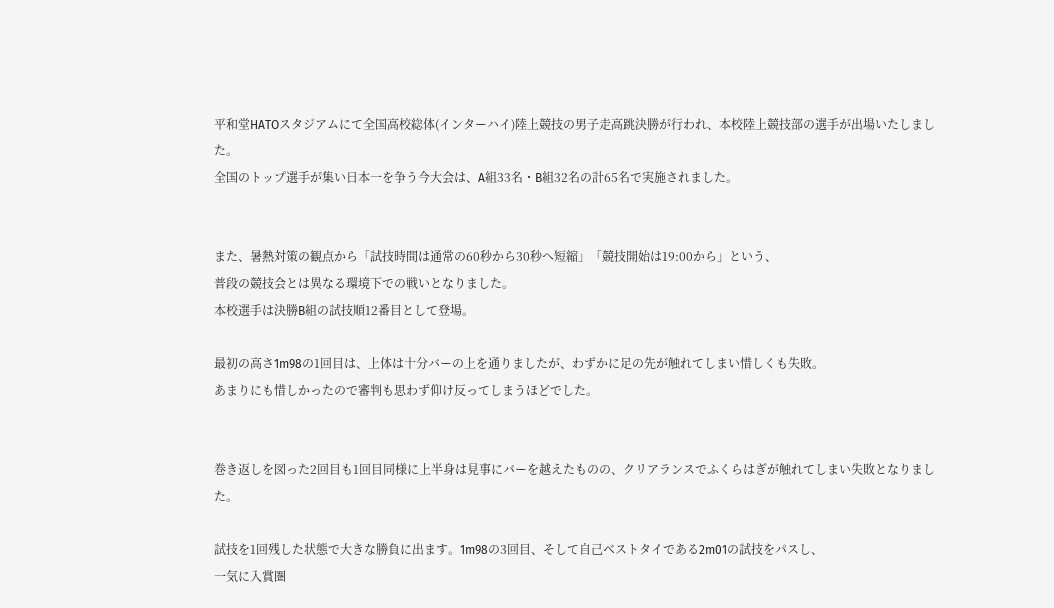平和堂HATOスタジアムにて全国高校総体(インターハイ)陸上競技の男子走高跳決勝が行われ、本校陸上競技部の選手が出場いたしました。
全国のトップ選手が集い日本一を争う今大会は、A組33名・B組32名の計65名で実施されました。


また、暑熱対策の観点から「試技時間は通常の60秒から30秒へ短縮」「競技開始は19:00から」という、
普段の競技会とは異なる環境下での戦いとなりました。
本校選手は決勝B組の試技順12番目として登場。

最初の高さ1m98の1回目は、上体は十分バーの上を通りましたが、わずかに足の先が触れてしまい惜しくも失敗。
あまりにも惜しかったので審判も思わず仰け反ってしまうほどでした。


巻き返しを図った2回目も1回目同様に上半身は見事にバーを越えたものの、クリアランスでふくらはぎが触れてしまい失敗となりました。

試技を1回残した状態で大きな勝負に出ます。1m98の3回目、そして自己ベストタイである2m01の試技をパスし、
一気に入賞圏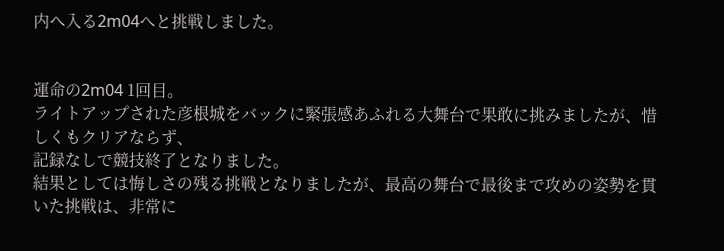内へ入る2m04へと挑戦しました。


運命の2m04 1回目。
ライトアップされた彦根城をバックに緊張感あふれる大舞台で果敢に挑みましたが、惜しくもクリアならず、
記録なしで競技終了となりました。
結果としては悔しさの残る挑戦となりましたが、最高の舞台で最後まで攻めの姿勢を貫いた挑戦は、非常に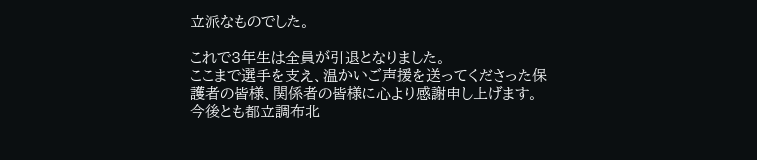立派なものでした。

これで3年生は全員が引退となりました。
ここまで選手を支え、温かいご声援を送ってくださった保護者の皆様、関係者の皆様に心より感謝申し上げます。
今後とも都立調布北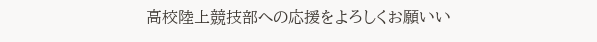高校陸上競技部への応援をよろしくお願いい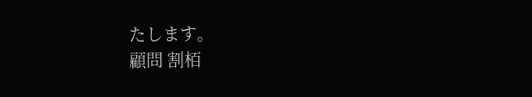たします。
顧問 割栢